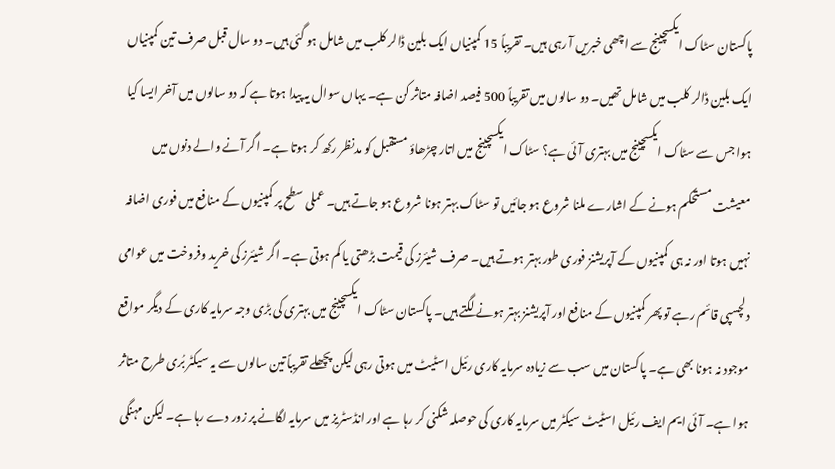پاکستان سٹاک ایکسچینج سے اچھی خبریں آ رہی ہیں۔ تقریباً 15 کمپنیاں ایک بلین ڈالر کلب میں شامل ہو گئی ہیں۔ دو سال قبل صرف تین کمپنیاں ایک بلین ڈالر کلب میں شامل تھیں۔ دو سالوں میں تقریباً 500 فیصد اضافہ متاثر کن ہے۔ یہاں سوال یہ پیدا ہوتا ہے کہ دو سالوں میں آخر ایسا کیا ہوا جس سے سٹاک ایکسچینج میں بہتری آئی ہے؟ سٹاک ایکسچینج میں اتار چڑھاؤ مستقبل کو مدنظر رکھ کر ہوتا ہے۔ اگر آنے والے دنوں میں معیشت مستحکم ہونے کے اشارے ملنا شروع ہو جائیں تو سٹاک بہتر ہونا شروع ہو جاتے ہیں۔ عملی سطح پر کمپنیوں کے منافع میں فوری اضافہ نہیں ہوتا اور نہ ہی کمپنیوں کے آپریشنز فوری طور بہتر ہوتے ہیں۔ صرف شیئرز کی قیمت بڑھتی یا کم ہوتی ہے۔ اگر شیئرز کی خرید وفروخت میں عوامی دلچسپی قائم رہے تو پھر کمپنیوں کے منافع اور آپریشنز بہتر ہونے لگتے ہیں۔ پاکستان سٹاک ایکسچینج میں بہتری کی بڑی وجہ سرمایہ کاری کے دیگر مواقع موجود نہ ہونا بھی ہے۔ پاکستان میں سب سے زیادہ سرمایہ کاری رئیل اسٹیٹ میں ہوتی رہی لیکن پچھلے تقریباً تین سالوں سے یہ سیکٹر بُری طرح متاثر ہوا ہے۔ آئی ایم ایف رئیل اسٹیٹ سیکٹر میں سرمایہ کاری کی حوصلہ شکنی کر رہا ہے اور انڈسٹریز میں سرمایہ لگانے پر زور دے رہا ہے۔ لیکن مہنگی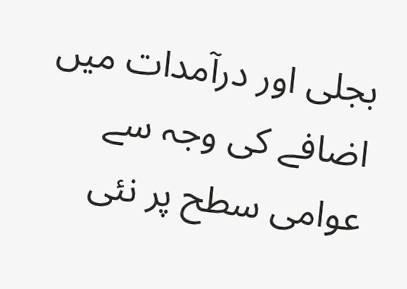بجلی اور درآمدات میں اضافے کی وجہ سے عوامی سطح پر نئی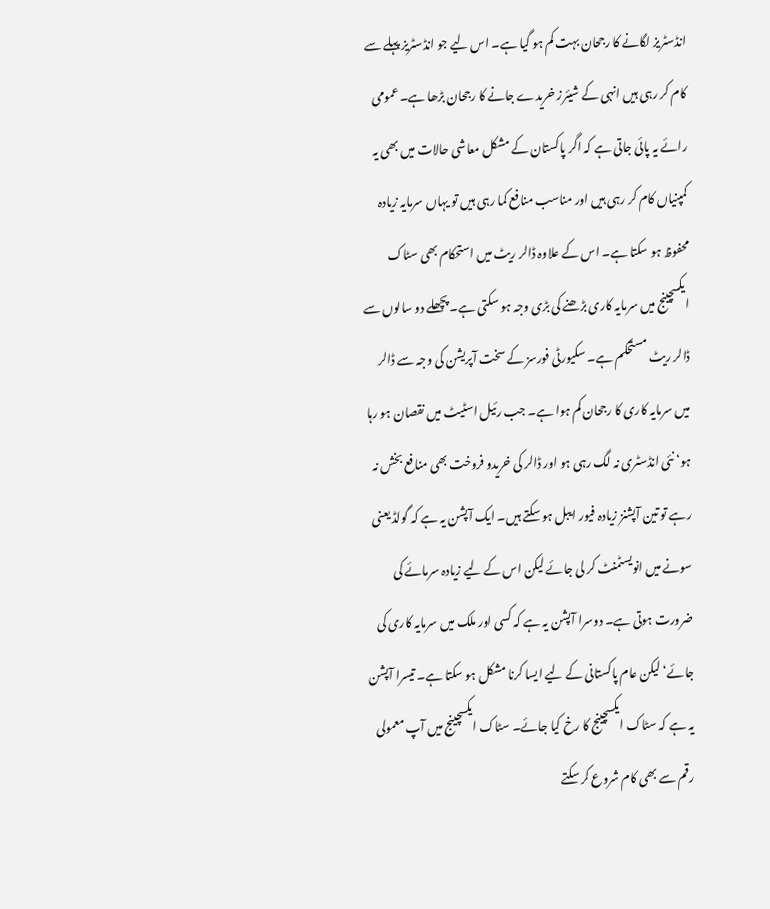انڈسٹریز لگانے کا رجحان بہت کم ہو گیا ہے۔ اس لیے جو انڈسٹریز پہلے سے کام کر رہی ہیں انہی کے شیئرز خریدے جانے کا رجحان بڑھا ہے۔ عمومی رائے یہ پائی جاتی ہے کہ اگر پاکستان کے مشکل معاشی حالات میں بھی یہ کمپنیاں کام کر رہی ہیں اور مناسب منافع کما رہی ہیں تو یہاں سرمایہ زیادہ محفوظ ہو سکتا ہے۔ اس کے علاوہ ڈالر ریٹ میں استحکام بھی سٹاک ایکسچینج میں سرمایہ کاری بڑھنے کی بڑی وجہ ہو سکتی ہے۔ پچھلے دو سالوں سے ڈالر ریٹ مستحکم ہے۔ سکیورٹی فورسز کے سخت آپریشن کی وجہ سے ڈالر میں سرمایہ کاری کا رجحان کم ہوا ہے۔ جب رئیل اسٹیٹ میں نقصان ہو رہا ہو‘ نئی انڈسٹری نہ لگ رہی ہو اور ڈالر کی خریدو فروخت بھی منافع بخش نہ رہے تو تین آپشنز زیادہ فیور ایبل ہو سکتے ہیں۔ ایک آپشن یہ ہے کہ گولڈ یعنی سونے میں انویسٹمنٹ کر لی جائے لیکن اس کے لیے زیادہ سرمائے کی ضرورت ہوتی ہے۔ دوسرا آپشن یہ ہے کہ کسی اور ملک میں سرمایہ کاری کی جائے‘ لیکن عام پاکستانی کے لیے ایسا کرنا مشکل ہو سکتا ہے۔ تیسرا آپشن یہ ہے کہ سٹاک ایکسچینج کا رخ کیا جائے۔ سٹاک ایکسچینج میں آپ معمولی رقم سے بھی کام شروع کر سکتے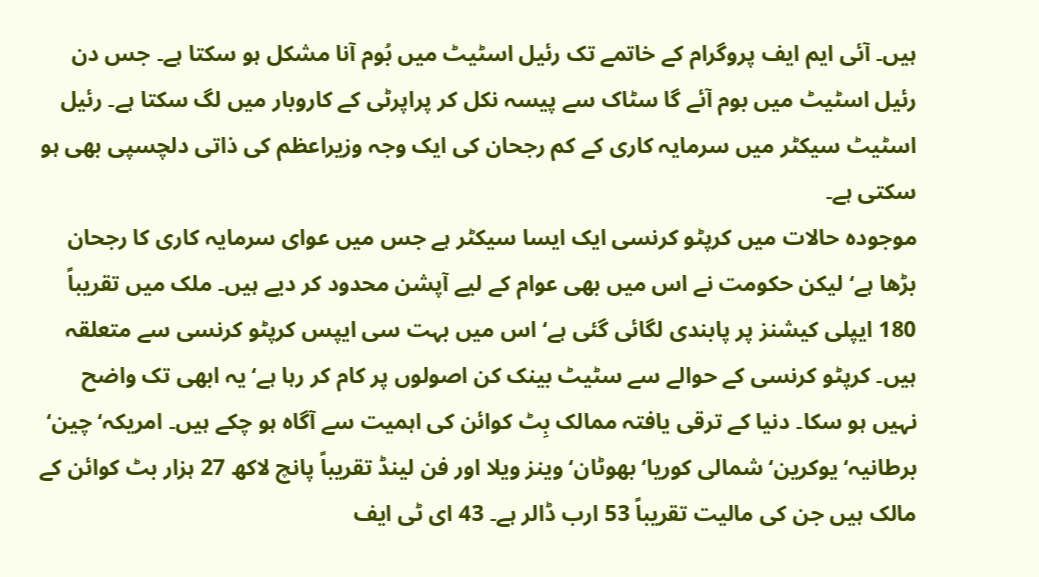ہیں۔ آئی ایم ایف پروگرام کے خاتمے تک رئیل اسٹیٹ میں بُوم آنا مشکل ہو سکتا ہے۔ جس دن رئیل اسٹیٹ میں بوم آئے گا سٹاک سے پیسہ نکل کر پراپرٹی کے کاروبار میں لگ سکتا ہے۔ رئیل اسٹیٹ سیکٹر میں سرمایہ کاری کے کم رجحان کی ایک وجہ وزیراعظم کی ذاتی دلچسپی بھی ہو سکتی ہے۔
موجودہ حالات میں کرپٹو کرنسی ایک ایسا سیکٹر ہے جس میں عوای سرمایہ کاری کا رجحان بڑھا ہے‘ لیکن حکومت نے اس میں بھی عوام کے لیے آپشن محدود کر دیے ہیں۔ ملک میں تقریباً 180 ایپلی کیشنز پر پابندی لگائی گئی ہے‘ اس میں بہت سی ایپس کرپٹو کرنسی سے متعلقہ ہیں۔ کرپٹو کرنسی کے حوالے سے سٹیٹ بینک کن اصولوں پر کام کر رہا ہے‘ یہ ابھی تک واضح نہیں ہو سکا۔ دنیا کے ترقی یافتہ ممالک بِٹ کوائن کی اہمیت سے آگاہ ہو چکے ہیں۔ امریکہ‘ چین‘ برطانیہ‘ یوکرین‘ شمالی کوریا‘ بھوٹان‘ وینز ویلا اور فن لینڈ تقریباً پانچ لاکھ 27 ہزار بٹ کوائن کے مالک ہیں جن کی مالیت تقریباً 53 ارب ڈالر ہے۔ 43 ای ٹی ایف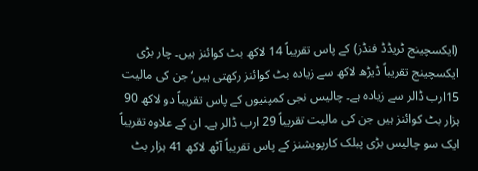(ایکسچینج ٹریڈڈ فنڈز) کے پاس تقریباً 14 لاکھ بٹ کوائنز ہیں۔ چار بڑی ایکسچینج تقریباً ڈیڑھ لاکھ سے زیادہ بٹ کوائنز رکھتی ہیں‘ جن کی مالیت 15ارب ڈالر سے زیادہ ہے۔ چالیس نجی کمپنیوں کے پاس تقریباً دو لاکھ 90 ہزار بٹ کوائنز ہیں جن کی مالیت تقریباً 29 ارب ڈالر ہے۔ ان کے علاوہ تقریباً ایک سو چالیس بڑی پبلک کارپویشنز کے پاس تقریباً آٹھ لاکھ 41 ہزار بٹ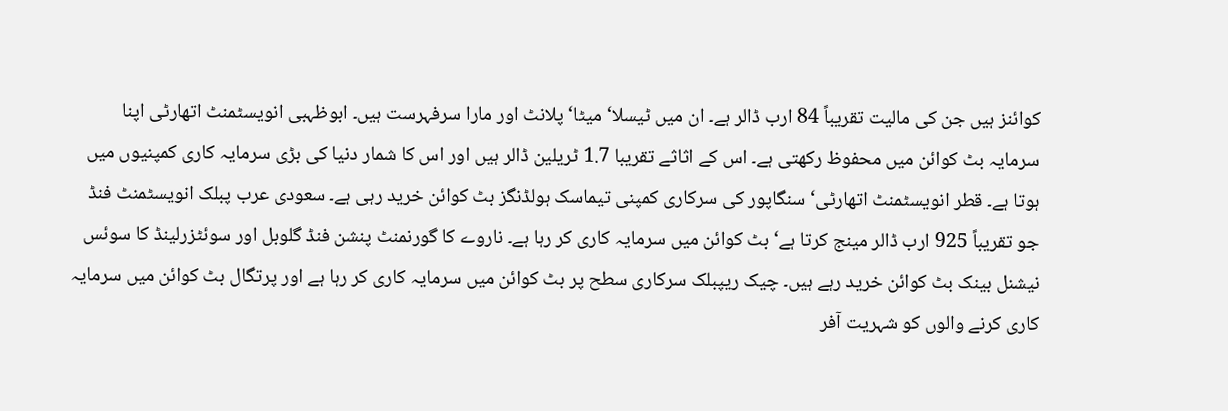کوائنز ہیں جن کی مالیت تقریباً 84 ارب ڈالر ہے۔ ان میں ٹیسلا‘ میٹا‘ پلانٹ اور مارا سرفہرست ہیں۔ ابوظہبی انویسٹمنٹ اتھارٹی اپنا سرمایہ بٹ کوائن میں محفوظ رکھتی ہے۔ اس کے اثاثے تقریبا 1.7 ٹریلین ڈالر ہیں اور اس کا شمار دنیا کی بڑی سرمایہ کاری کمپنیوں میں ہوتا ہے۔ قطر انویسٹمنٹ اتھارٹی‘ سنگاپور کی سرکاری کمپنی تیماسک ہولڈنگز بٹ کوائن خرید رہی ہے۔ سعودی عرب پبلک انویسٹمنٹ فنڈ جو تقریباً 925 ارب ڈالر مینج کرتا ہے‘ بٹ کوائن میں سرمایہ کاری کر رہا ہے۔ ناروے کا گورنمنٹ پنشن فنڈ گلوبل اور سوئٹزرلینڈ کا سوئس نیشنل بینک بٹ کوائن خرید رہے ہیں۔ چیک ریپبلک سرکاری سطح پر بٹ کوائن میں سرمایہ کاری کر رہا ہے اور پرتگال بٹ کوائن میں سرمایہ کاری کرنے والوں کو شہریت آفر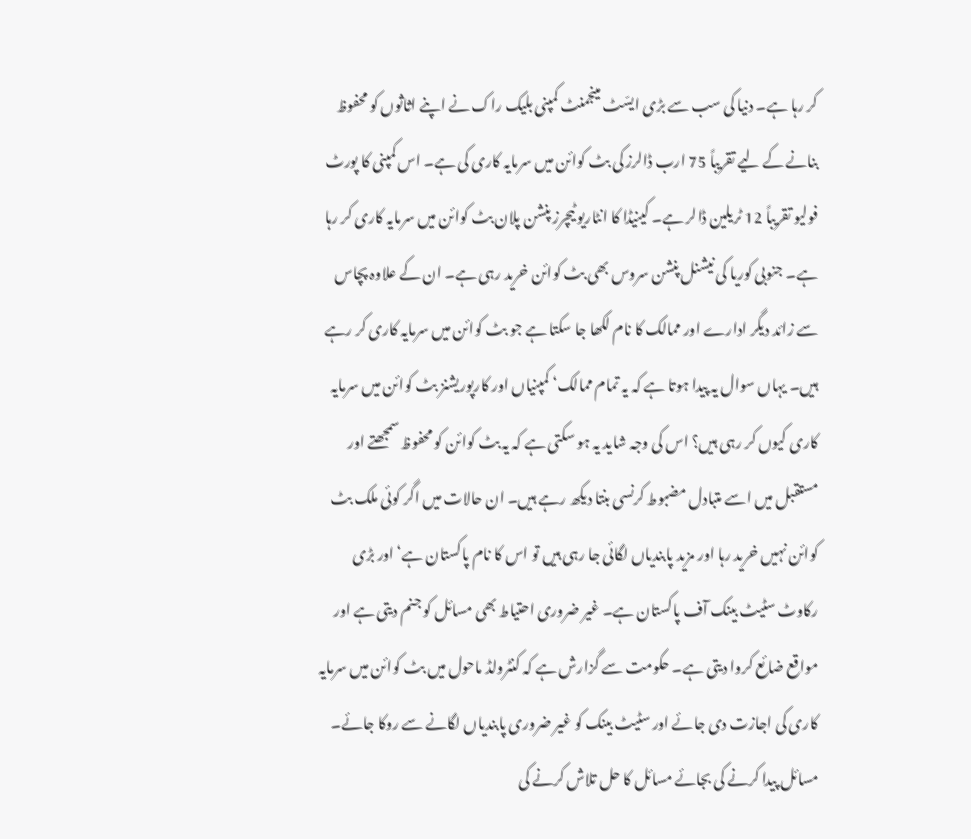کر رہا ہے۔ دنیا کی سب سے بڑی ایسّٹ مینجمنٹ کمپنی بلیک راک نے اپنے اثاثوں کو محفوظ بنانے کے لیے تقریباً 75 ارب ڈالرز کی بٹ کوائن میں سرمایہ کاری کی ہے۔ اس کمپنی کا پورٹ فولیو تقریباً 12 ٹریلین ڈالر ہے۔ کینیڈا کا انٹاریو ٹیچرز پنشن پلان بٹ کوائن میں سرمایہ کاری کر رہا ہے۔ جنوبی کوریا کی نیشنل پنشن سروس بھی بٹ کوائن خرید رہی ہے۔ ان کے علاوہ پچاس سے زائد دیگر ادارے اور ممالک کا نام لکھا جا سکتا ہے جو بٹ کوائن میں سرمایہ کاری کر رہے ہیں۔ یہاں سوال یہ پیدا ہوتا ہے کہ یہ تمام ممالک‘ کمپنیاں اور کارپوریشنز بٹ کوائن میں سرمایہ کاری کیوں کر رہی ہیں؟ اس کی وجہ شاید یہ ہو سکتی ہے کہ یہ بٹ کوائن کو محفوظ سمجھتے اور مستقبل میں اسے متبادل مضبوط کرنسی بنتا دیکھ رہے ہیں۔ ان حالات میں اگر کوئی ملک بٹ کوائن نہیں خرید رہا اور مزید پابندیاں لگائی جا رہی ہیں تو اس کا نام پاکستان ہے‘ اور بڑی رکاوٹ سٹیٹ بینک آف پاکستان ہے۔ غیر ضروری احتیاط بھی مسائل کو جنم دیتی ہے اور مواقع ضائع کروا دیتی ہے۔ حکومت سے گزارش ہے کہ کنٹرولڈ ماحول میں بٹ کوائن میں سرمایہ کاری کی اجازت دی جائے اور سٹیٹ بینک کو غیر ضروری پابندیاں لگانے سے روکا جائے۔ مسائل پیدا کرنے کی بجائے مسائل کا حل تلاش کرنے کی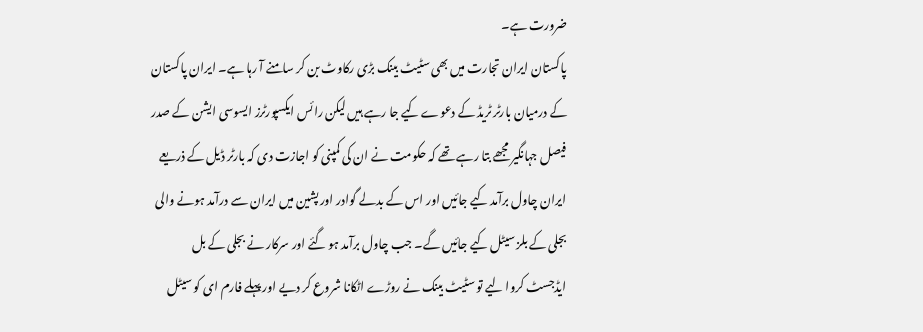ضرورت ہے۔
پاکستان ایران تجارت میں بھی سٹیٹ بینک بڑی رکاوٹ بن کر سامنے آ رہا ہے۔ ایران پاکستان کے درمیان بارٹر ٹریڈ کے دعوے کیے جا رہے ہیں لیکن رائس ایکسپورٹرز ایسوسی ایشن کے صدر فیصل جہانگیر مجھے بتا رہے تھے کہ حکومت نے ان کی کمپنی کو اجازت دی کہ بارٹر ڈیل کے ذریعے ایران چاول برآمد کیے جائیں اور اس کے بدلے گوادر اور پشین میں ایران سے درآمد ہونے والی بجلی کے بلز سیٹل کیے جائیں گے۔ جب چاول برآمد ہو گئے اور سرکار نے بجلی کے بل ایڈجسٹ کروا لیے تو سٹیٹ بینک نے روڑے اٹکانا شروع کر دیے اور پہلے فارم ای کو سیٹل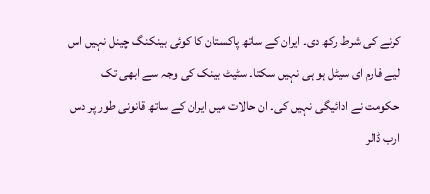کرنے کی شرط رکھ دی۔ ایران کے ساتھ پاکستان کا کوئی بینکنگ چینل نہیں اس لیے فارم ای سیٹل ہو ہی نہیں سکتا۔ سٹیٹ بینک کی وجہ سے ابھی تک حکومت نے ادائیگی نہیں کی۔ ان حالات میں ایران کے ساتھ قانونی طور پر دس ارب ڈالر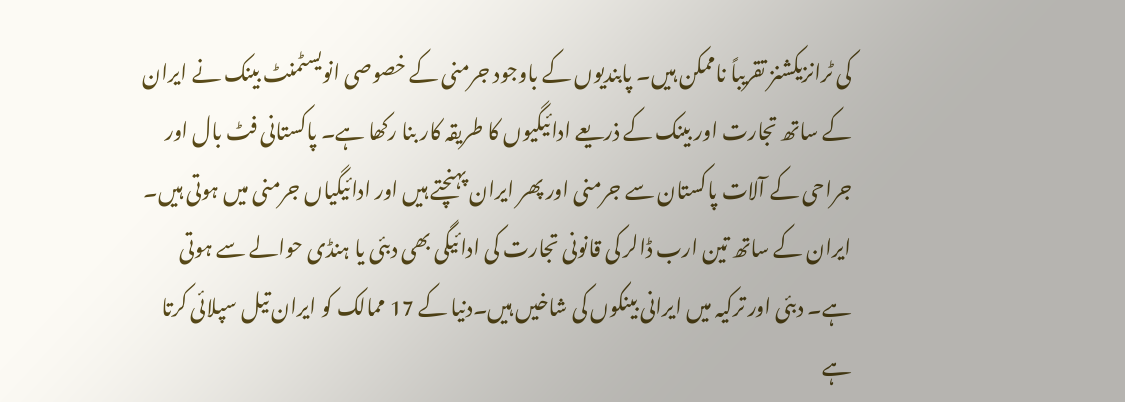کی ٹرانزیکشنز تقریباً ناممکن ہیں۔ پابندیوں کے باوجود جرمنی کے خصوصی انویسٹمنٹ بینک نے ایران کے ساتھ تجارت اور بینک کے ذریعے ادائیگیوں کا طریقہ کار بنا رکھا ہے۔ پاکستانی فٹ بال اور جراحی کے آلات پاکستان سے جرمنی اور پھر ایران پہنچتے ہیں اور ادائیگیاں جرمنی میں ہوتی ہیں۔ ایران کے ساتھ تین ارب ڈالر کی قانونی تجارت کی ادائیگی بھی دبئی یا ہنڈی حوالے سے ہوتی ہے۔ دبئی اور ترکیہ میں ایرانی بینکوں کی شاخیں ہیں۔دنیا کے 17 ممالک کو ایران تیل سپلائی کرتا ہے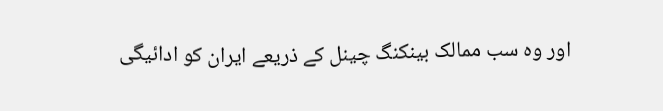اور وہ سب ممالک بینکنگ چینل کے ذریعے ایران کو ادائیگی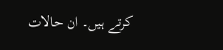کرتے ہیں۔ ان حالات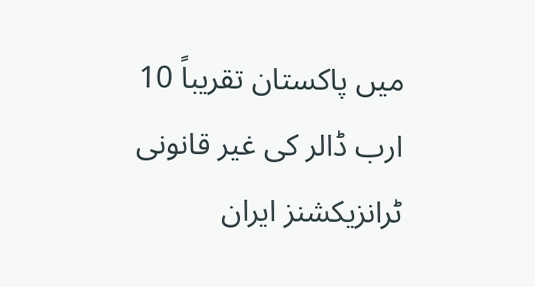میں پاکستان تقریباً 10 ارب ڈالر کی غیر قانونی ٹرانزیکشنز ایران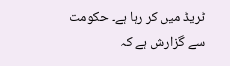ٹریڈ میں کر رہا ہے۔ حکومت سے گزارش ہے کہ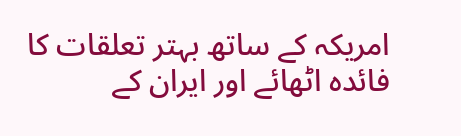امریکہ کے ساتھ بہتر تعلقات کا فائدہ اٹھائے اور ایران کے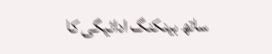ساتھ بینکنگ ادائیگی کا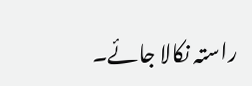راستہ نکالا جائے۔